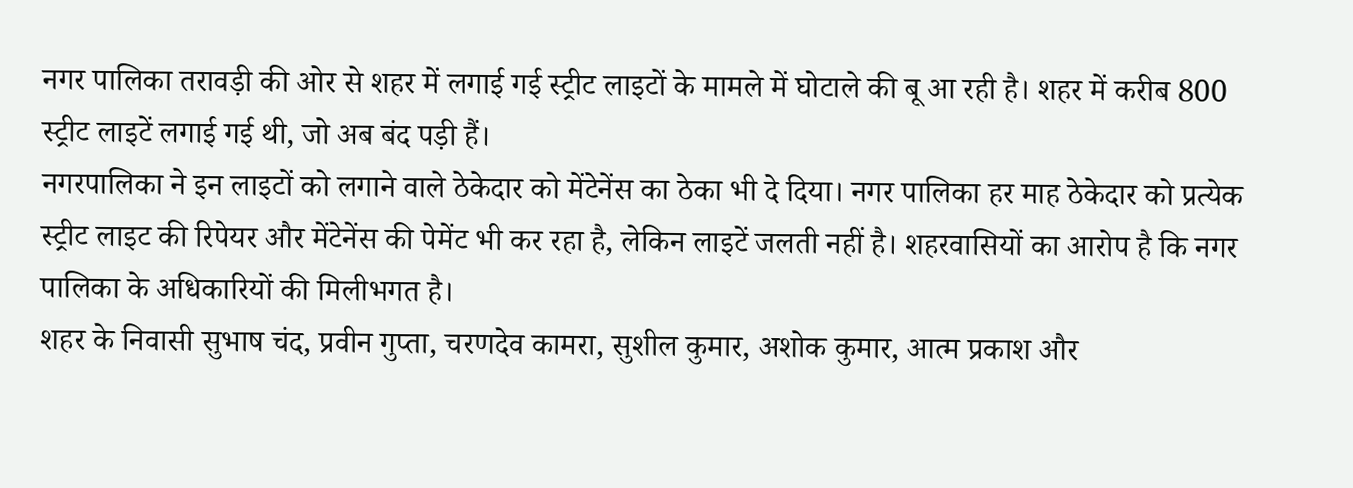नगर पालिका तरावड़ी की ओर से शहर में लगाई गई स्ट्रीट लाइटों के मामले में घोटाले की बू आ रही है। शहर में करीब 800 स्ट्रीट लाइटें लगाई गई थी, जो अब बंद पड़ी हैं।
नगरपालिका ने इन लाइटों को लगाने वाले ठेकेदार को मेंटेनेंस का ठेका भी दे दिया। नगर पालिका हर माह ठेकेदार को प्रत्येक स्ट्रीट लाइट की रिपेयर और मेंटेनेंस की पेमेंट भी कर रहा है, लेकिन लाइटें जलती नहीं है। शहरवासियों का आरोप है कि नगर पालिका के अधिकारियों की मिलीभगत है।
शहर के निवासी सुभाष चंद, प्रवीन गुप्ता, चरणदेव कामरा, सुशील कुमार, अशोक कुमार, आत्म प्रकाश और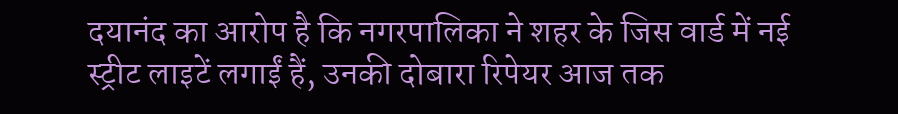दयानंद का आरोप है कि नगरपालिका ने शहर के जिस वार्ड में नई स्ट्रीट लाइटें लगाईं हैं, उनकी दोबारा रिपेयर आज तक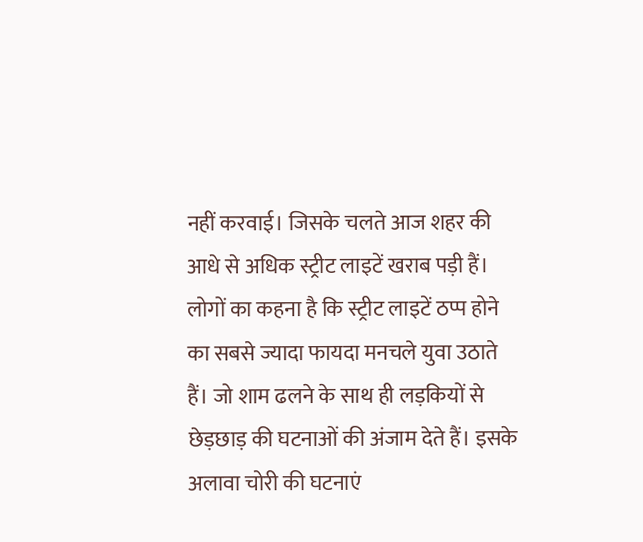नहीं करवाई। जिसके चलते आज शहर की आधे से अधिक स्ट्रीट लाइटें खराब पड़ी हैं।
लोगों का कहना है कि स्ट्रीट लाइटें ठप्प होने का सबसे ज्यादा फायदा मनचले युवा उठाते हैं। जो शाम ढलने के साथ ही लड़कियों से छेड़छाड़ की घटनाओं की अंजाम देते हैं। इसके अलावा चोरी की घटनाएं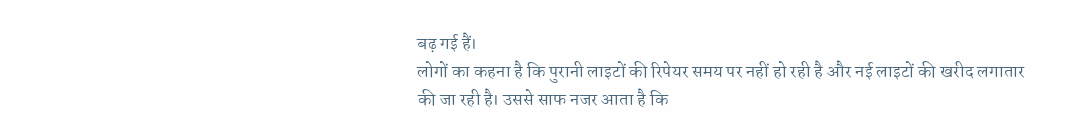बढ़ गई हैं।
लोगों का कहना है कि पुरानी लाइटों की रिपेयर समय पर नहीं हो रही है और नई लाइटों की खरीद लगातार की जा रही है। उससे साफ नजर आता है कि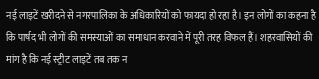नई लाइटें खरीदने से नगरपालिका के अधिकारियों को फायदा हो रहा है। इन लोगों का कहना है कि पार्षद भी लोगों की समस्याओं का समाधान करवाने में पूरी तरह विफल हैं। शहरवासियों की मांग है कि नई स्ट्रीट लाइटें तब तक न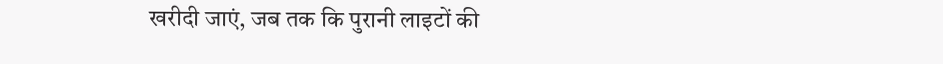खरीदी जाएं, जब तक कि पुरानी लाइटों की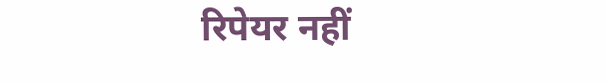रिपेयर नहीं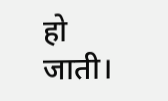हो जाती।